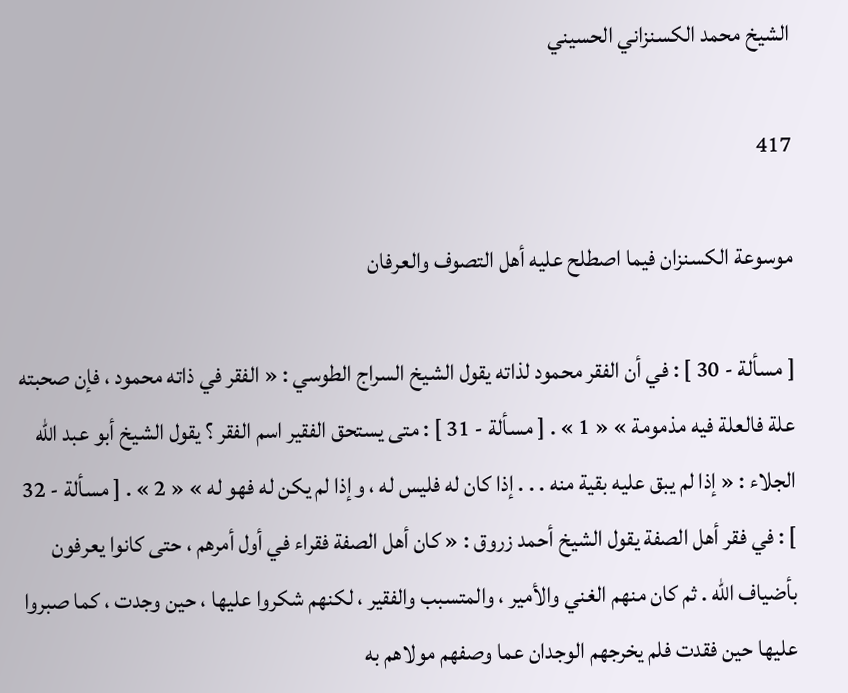الشيخ محمد الكسنزاني الحسيني

417

موسوعة الكسنزان فيما اصطلح عليه أهل التصوف والعرفان

[ مسألة - 30 ] : في أن الفقر محمود لذاته يقول الشيخ السراج الطوسي : « الفقر في ذاته محمود ، فإن صحبته علة فالعلة فيه مذمومة » « 1 » . [ مسألة - 31 ] : متى يستحق الفقير اسم الفقر ؟ يقول الشيخ أبو عبد الله الجلاء : « إذا لم يبق عليه بقية منه . . . إذا كان له فليس له ، وإذا لم يكن له فهو له » « 2 » . [ مسألة - 32 ] : في فقر أهل الصفة يقول الشيخ أحمد زروق : « كان أهل الصفة فقراء في أول أمرهم ، حتى كانوا يعرفون بأضياف الله . ثم كان منهم الغني والأمير ، والمتسبب والفقير ، لكنهم شكروا عليها ، حين وجدت ، كما صبروا عليها حين فقدت فلم يخرجهم الوجدان عما وصفهم مولاهم به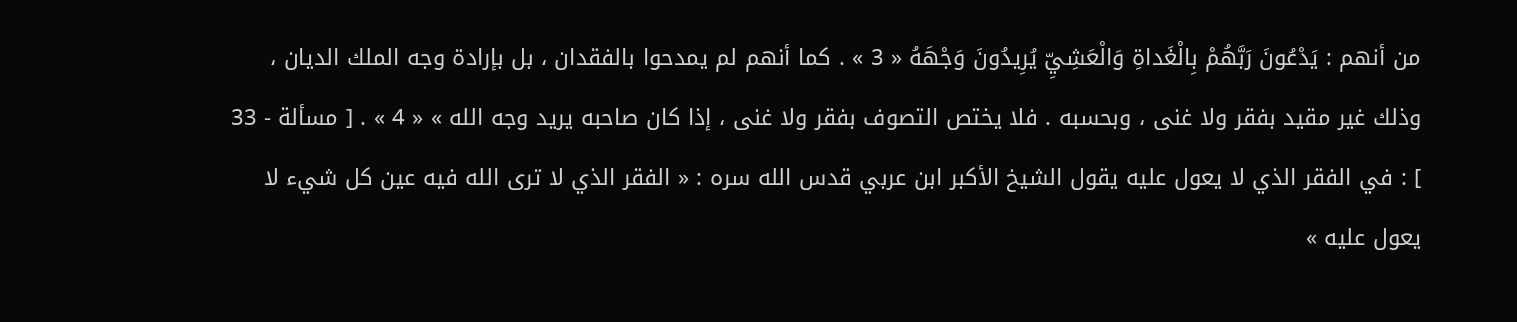من أنهم : يَدْعُونَ رَبَّهُمْ بِالْغَداةِ وَالْعَشِيِّ يُرِيدُونَ وَجْهَهُ « 3 » . كما أنهم لم يمدحوا بالفقدان ، بل بإرادة وجه الملك الديان ، وذلك غير مقيد بفقر ولا غنى ، وبحسبه . فلا يختص التصوف بفقر ولا غنى ، إذا كان صاحبه يريد وجه الله » « 4 » . [ مسألة - 33 ] : في الفقر الذي لا يعول عليه يقول الشيخ الأكبر ابن عربي قدس الله سره : « الفقر الذي لا ترى الله فيه عين كل شيء لا يعول عليه »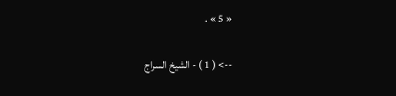« 5 » .

--> ( 1 ) - الشيخ السراج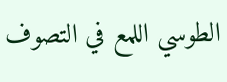الطوسي اللمع في التصوف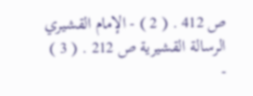ص 412 . ( 2 ) - الإمام القشيري الرسالة القشيرية ص 212 . ( 3 ) -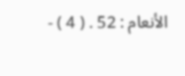الأنعام : 52 . ( 4 ) -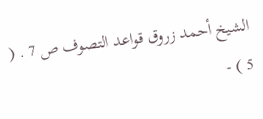الشيخ أحمد زروق قواعد التصوف ص 7 . ( 5 ) -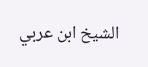الشيخ ابن عربي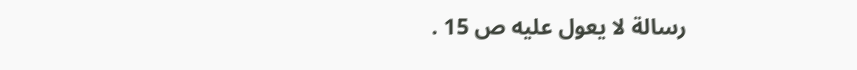رسالة لا يعول عليه ص 15 .